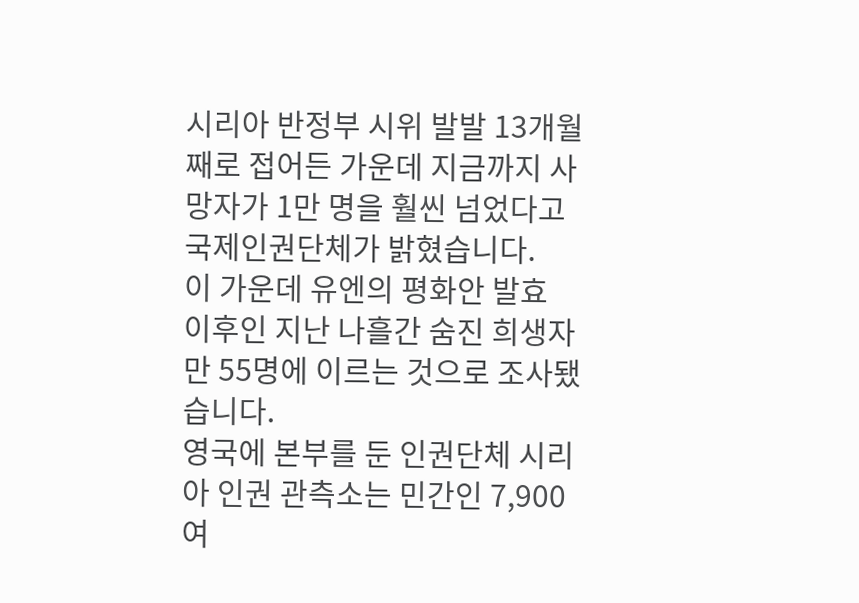시리아 반정부 시위 발발 13개월째로 접어든 가운데 지금까지 사망자가 1만 명을 훨씬 넘었다고 국제인권단체가 밝혔습니다.
이 가운데 유엔의 평화안 발효 이후인 지난 나흘간 숨진 희생자만 55명에 이르는 것으로 조사됐습니다.
영국에 본부를 둔 인권단체 시리아 인권 관측소는 민간인 7,900여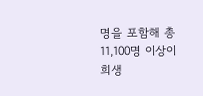명을 포함해 총 11,100명 이상이 희생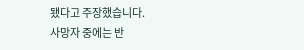됐다고 주장했습니다.
사망자 중에는 반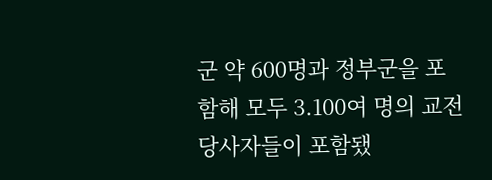군 약 600명과 정부군을 포함해 모두 3.100여 명의 교전 당사자들이 포함됐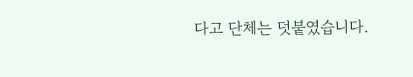다고 단체는 덧붙였습니다.